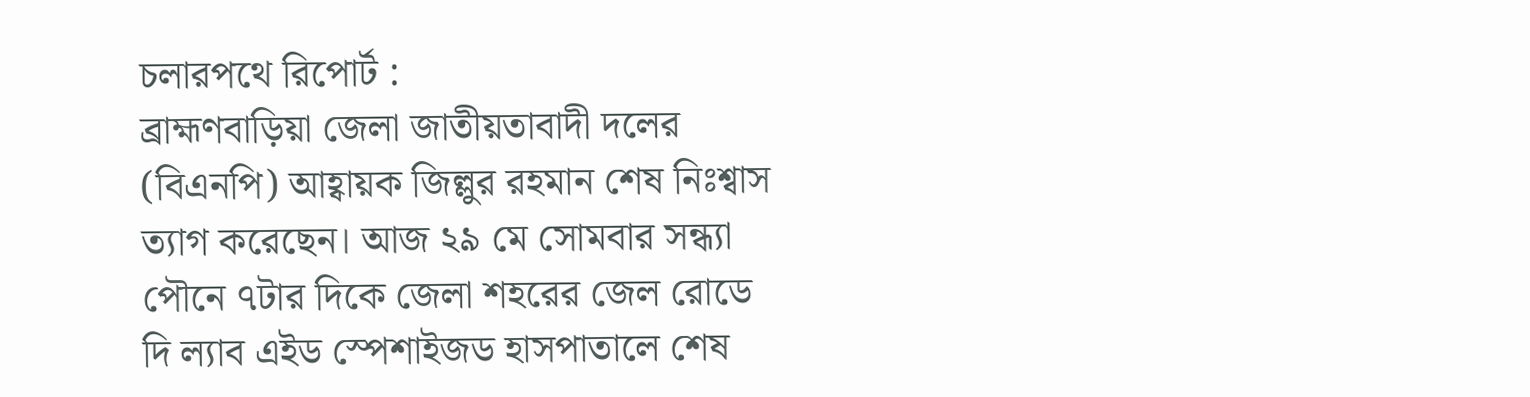চলারপথে রিপোর্ট :
ব্রাহ্মণবাড়িয়া জেলা জাতীয়তাবাদী দলের (বিএনপি) আহ্বায়ক জিল্লুর রহমান শেষ নিঃশ্বাস ত্যাগ করেছেন। আজ ২৯ মে সোমবার সন্ধ্যা পৌনে ৭টার দিকে জেলা শহরের জেল রোডে দি ল্যাব এইড স্পেশাইজড হাসপাতালে শেষ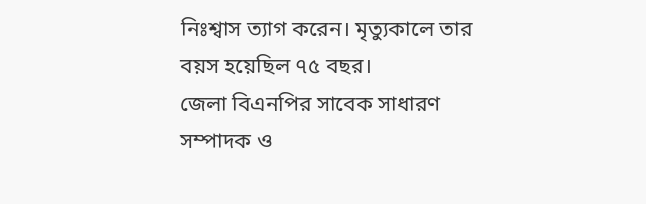নিঃশ্বাস ত্যাগ করেন। মৃত্যুকালে তার বয়স হয়েছিল ৭৫ বছর।
জেলা বিএনপির সাবেক সাধারণ সম্পাদক ও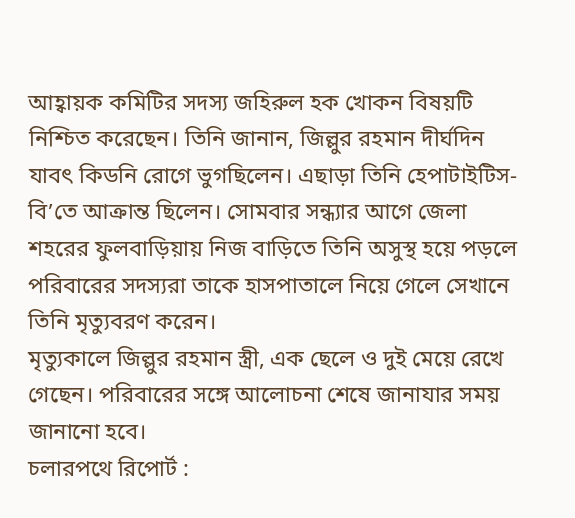আহ্বায়ক কমিটির সদস্য জহিরুল হক খোকন বিষয়টি নিশ্চিত করেছেন। তিনি জানান, জিল্লুর রহমান দীর্ঘদিন যাবৎ কিডনি রোগে ভুগছিলেন। এছাড়া তিনি হেপাটাইটিস-বি’তে আক্রান্ত ছিলেন। সোমবার সন্ধ্যার আগে জেলা শহরের ফুলবাড়িয়ায় নিজ বাড়িতে তিনি অসুস্থ হয়ে পড়লে পরিবারের সদস্যরা তাকে হাসপাতালে নিয়ে গেলে সেখানে তিনি মৃত্যুবরণ করেন।
মৃত্যুকালে জিল্লুর রহমান স্ত্রী, এক ছেলে ও দুই মেয়ে রেখে গেছেন। পরিবারের সঙ্গে আলোচনা শেষে জানাযার সময় জানানো হবে।
চলারপথে রিপোর্ট :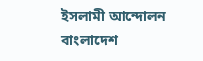ইসলামী আন্দোলন বাংলাদেশ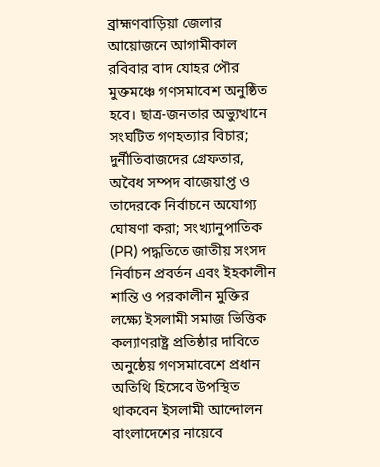ব্রাহ্মণবাড়িয়া জেলার আয়োজনে আগামীকাল রবিবার বাদ যোহর পৌর মুক্তমঞ্চে গণসমাবেশ অনুষ্ঠিত হবে। ছাত্র-জনতার অভ্যুত্থানে সংঘটিত গণহত্যার বিচার; দুর্নীতিবাজদের গ্রেফতার, অবৈধ সম্পদ বাজেয়াপ্ত ও তাদেরকে নির্বাচনে অযোগ্য ঘোষণা করা; সংখ্যানুপাতিক (PR) পদ্ধতিতে জাতীয় সংসদ নির্বাচন প্রবর্তন এবং ইহকালীন শান্তি ও পরকালীন মুক্তির লক্ষ্যে ইসলামী সমাজ ভিত্তিক কল্যাণরাষ্ট্র প্রতিষ্ঠার দাবিতে অনুষ্ঠেয় গণসমাবেশে প্রধান অতিথি হিসেবে উপস্থিত থাকবেন ইসলামী আন্দোলন বাংলাদেশের নায়েবে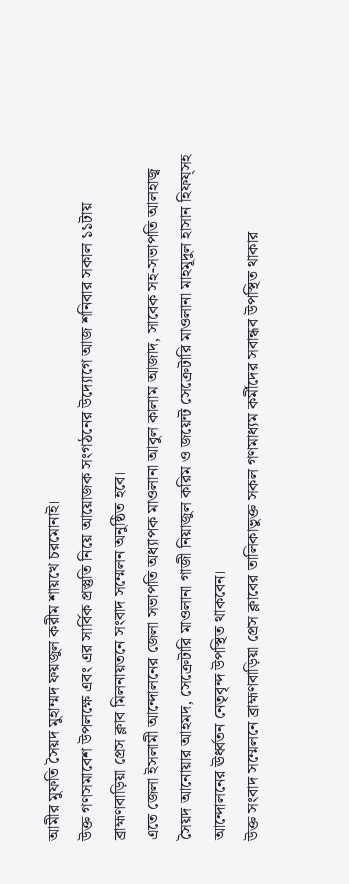আমীর মুফতি সৈয়দ মুহাম্মদ ফয়জুল করীম শায়খে চরমোনাই।
উক্ত গণসমাবেশ উপলক্ষে এবং এর সার্বিক প্রস্তুতি নিয়ে আয়োজক সংগঠনের উদ্যোগে আজ শনিবার সকাল ১১টায় ব্রাহ্মণবাড়িয়া প্রেস ক্লাব মিলনায়তনে সংবাদ সম্মেলন অনুষ্ঠিত হবে।
এতে জেলা ইসলামী আন্দোলনের জেলা সভাপতি অধ্যাপক মাওলানা আবুল কালাম আজাদ, সাবেক সহ-সভাপতি আলহাজ্ব সৈয়দ আনোয়ার আহমদ, সেক্রেটারি মাওলানা গাজী নিয়াজুল করিম ও জয়েন্ট সেক্রেটারি মাওলানা মাহমূদুল হাসান হিফয্সহ আন্দোলনের ঊর্ধ্বতন নেতৃবৃন্দ উপস্থিত থাকবেন।
উক্ত সংবাদ সম্মেলনে ব্রাহ্মণবাড়িয়া প্রেস ক্লাবের তালিকাভুক্ত সকল গণমাধ্যম কর্মীদের সবান্ধব উপস্থিত থাকার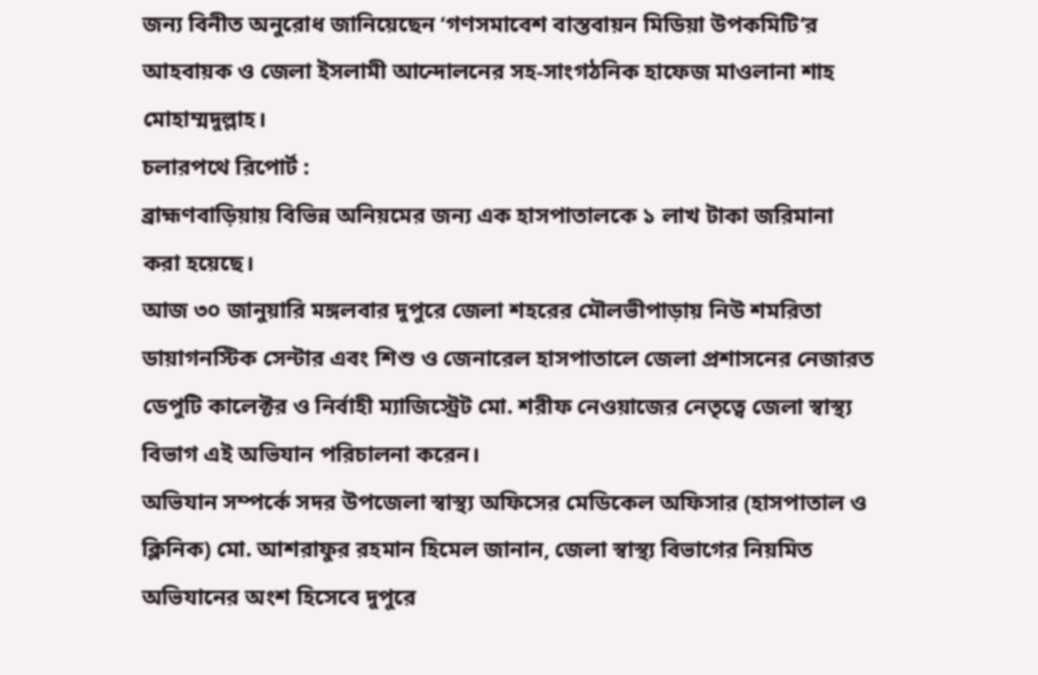জন্য বিনীত অনুরোধ জানিয়েছেন ‘গণসমাবেশ বাস্তবায়ন মিডিয়া উপকমিটি’র আহবায়ক ও জেলা ইসলামী আন্দোলনের সহ-সাংগঠনিক হাফেজ মাওলানা শাহ মোহাম্মদুল্লাহ।
চলারপথে রিপোর্ট :
ব্রাহ্মণবাড়িয়ায় বিভিন্ন অনিয়মের জন্য এক হাসপাতালকে ১ লাখ টাকা জরিমানা করা হয়েছে।
আজ ৩০ জানুয়ারি মঙ্গলবার দুপুরে জেলা শহরের মৌলভীপাড়ায় নিউ শমরিতা ডায়াগনস্টিক সেন্টার এবং শিশু ও জেনারেল হাসপাতালে জেলা প্রশাসনের নেজারত ডেপুটি কালেক্টর ও নির্বাহী ম্যাজিস্ট্রেট মো. শরীফ নেওয়াজের নেতৃত্বে জেলা স্বাস্থ্য বিভাগ এই অভিযান পরিচালনা করেন।
অভিযান সম্পর্কে সদর উপজেলা স্বাস্থ্য অফিসের মেডিকেল অফিসার (হাসপাতাল ও ক্লিনিক) মো. আশরাফুর রহমান হিমেল জানান, জেলা স্বাস্থ্য বিভাগের নিয়মিত অভিযানের অংশ হিসেবে দুপুরে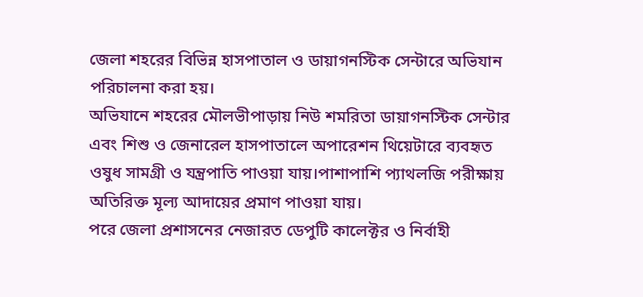জেলা শহরের বিভিন্ন হাসপাতাল ও ডায়াগনস্টিক সেন্টারে অভিযান পরিচালনা করা হয়।
অভিযানে শহরের মৌলভীপাড়ায় নিউ শমরিতা ডায়াগনস্টিক সেন্টার এবং শিশু ও জেনারেল হাসপাতালে অপারেশন থিয়েটারে ব্যবহৃত ওষুধ সামগ্রী ও যন্ত্রপাতি পাওয়া যায়।পাশাপাশি প্যাথলজি পরীক্ষায় অতিরিক্ত মূল্য আদায়ের প্রমাণ পাওয়া যায়।
পরে জেলা প্রশাসনের নেজারত ডেপুটি কালেক্টর ও নির্বাহী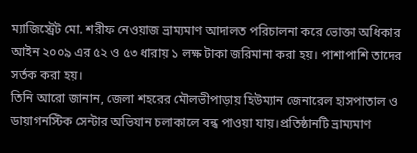ম্যাজিস্ট্রেট মো. শরীফ নেওয়াজ ভ্রাম্যমাণ আদালত পরিচালনা করে ভোক্তা অধিকার আইন ২০০৯ এর ৫২ ও ৫৩ ধারায় ১ লক্ষ টাকা জরিমানা করা হয়। পাশাপাশি তাদের সর্তক করা হয়।
তিনি আরো জানান, জেলা শহরের মৌলভীপাড়ায় হিউম্যান জেনারেল হাসপাতাল ও ডায়াগনস্টিক সেন্টার অভিযান চলাকালে বন্ধ পাওয়া যায়।প্রতিষ্ঠানটি ভ্রাম্যমাণ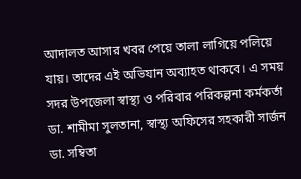আদালত আসার খবর পেয়ে তালা লাগিয়ে পলিয়ে যায়। তাদের এই অভিযান অব্যাহত থাকবে। এ সময় সদর উপজেলা স্বাস্থ্য ও পরিবার পরিকল্পনা কর্মকর্তা ডা. শামীমা সুলতানা, স্বাস্থ্য অফিসের সহকারী সার্জন ডা. সম্বিতা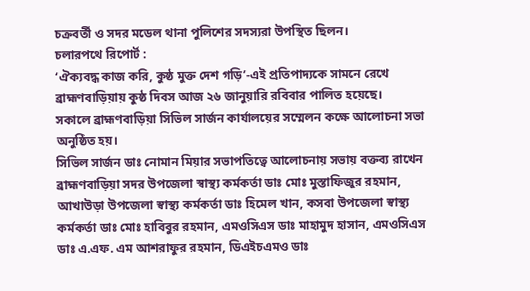চক্রবর্তী ও সদর মডেল থানা পুলিশের সদস্যরা উপস্থিত ছিলন।
চলারপথে রিপোর্ট :
‘ঐক্যবদ্ধ কাজ করি, কুষ্ঠ মুক্ত দেশ গড়ি’-এই প্রতিপাদ্যকে সামনে রেখে ব্রাহ্মণবাড়িয়ায় কুষ্ঠ দিবস আজ ২৬ জানুয়ারি রবিবার পালিত হয়েছে।
সকালে ব্রাহ্মণবাড়িয়া সিভিল সার্জন কার্যালয়ের সম্মেলন কক্ষে আলোচনা সভা অনুষ্ঠিত হয়।
সিভিল সার্জন ডাঃ নোমান মিয়ার সভাপতিত্বে আলোচনায় সভায় বক্তব্য রাখেন ব্রাহ্মণবাড়িয়া সদর উপজেলা স্বাস্থ্য কর্মকর্তা ডাঃ মোঃ মুস্তাফিজুর রহমান, আখাউড়া উপজেলা স্বাস্থ্য কর্মকর্তা ডাঃ হিমেল খান, কসবা উপজেলা স্বাস্থ্য কর্মকর্তা ডাঃ মোঃ হাবিবুর রহমান, এমওসিএস ডাঃ মাহামুদ হাসান, এমওসিএস ডাঃ এ.এফ. এম আশরাফুর রহমান, ডিএইচএমও ডাঃ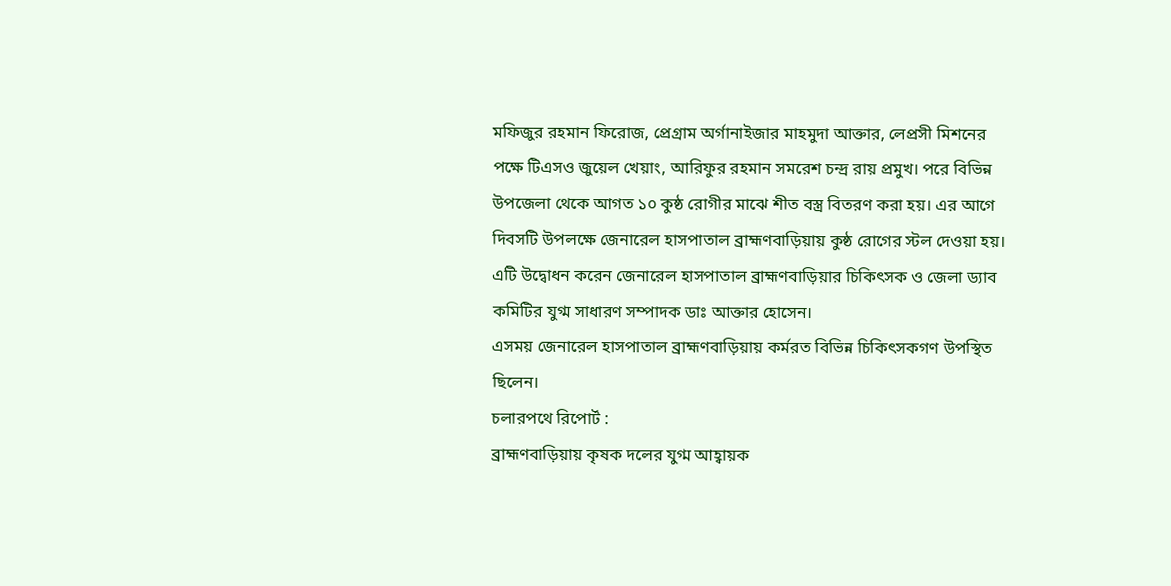মফিজুর রহমান ফিরোজ, প্রেগ্রাম অর্গানাইজার মাহমুদা আক্তার, লেপ্রসী মিশনের পক্ষে টিএসও জুয়েল খেয়াং, আরিফুর রহমান সমরেশ চন্দ্র রায় প্রমুখ। পরে বিভিন্ন উপজেলা থেকে আগত ১০ কুষ্ঠ রোগীর মাঝে শীত বস্ত্র বিতরণ করা হয়। এর আগে দিবসটি উপলক্ষে জেনারেল হাসপাতাল ব্রাহ্মণবাড়িয়ায় কুষ্ঠ রোগের স্টল দেওয়া হয়।
এটি উদ্বোধন করেন জেনারেল হাসপাতাল ব্রাহ্মণবাড়িয়ার চিকিৎসক ও জেলা ড্যাব কমিটির যুগ্ম সাধারণ সম্পাদক ডাঃ আক্তার হোসেন।
এসময় জেনারেল হাসপাতাল ব্রাহ্মণবাড়িয়ায় কর্মরত বিভিন্ন চিকিৎসকগণ উপস্থিত ছিলেন।
চলারপথে রিপোর্ট :
ব্রাহ্মণবাড়িয়ায় কৃষক দলের যুগ্ম আহ্বায়ক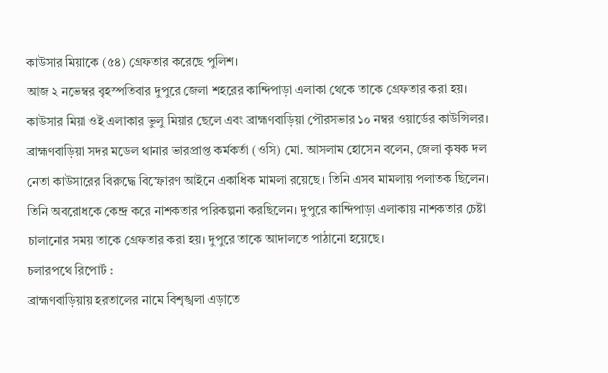কাউসার মিয়াকে (৫৪) গ্রেফতার করেছে পুলিশ।
আজ ২ নভেম্বর বৃহস্পতিবার দুপুরে জেলা শহরের কান্দিপাড়া এলাকা থেকে তাকে গ্রেফতার করা হয়।
কাউসার মিয়া ওই এলাকার ভুলু মিয়ার ছেলে এবং ব্রাহ্মণবাড়িয়া পৌরসভার ১০ নম্বর ওয়ার্ডের কাউন্সিলর।
ব্রাহ্মণবাড়িয়া সদর মডেল থানার ভারপ্রাপ্ত কর্মকর্তা (ওসি) মো. আসলাম হোসেন বলেন, জেলা কৃষক দল নেতা কাউসারের বিরুদ্ধে বিস্ফোরণ আইনে একাধিক মামলা রয়েছে। তিনি এসব মামলায় পলাতক ছিলেন। তিনি অবরোধকে কেন্দ্র করে নাশকতার পরিকল্পনা করছিলেন। দুপুরে কান্দিপাড়া এলাকায় নাশকতার চেষ্টা চালানোর সময় তাকে গ্রেফতার করা হয়। দুপুরে তাকে আদালতে পাঠানো হয়েছে।
চলারপথে রিপোর্ট :
ব্রাহ্মণবাড়িয়ায় হরতালের নামে বিশৃঙ্খলা এড়াতে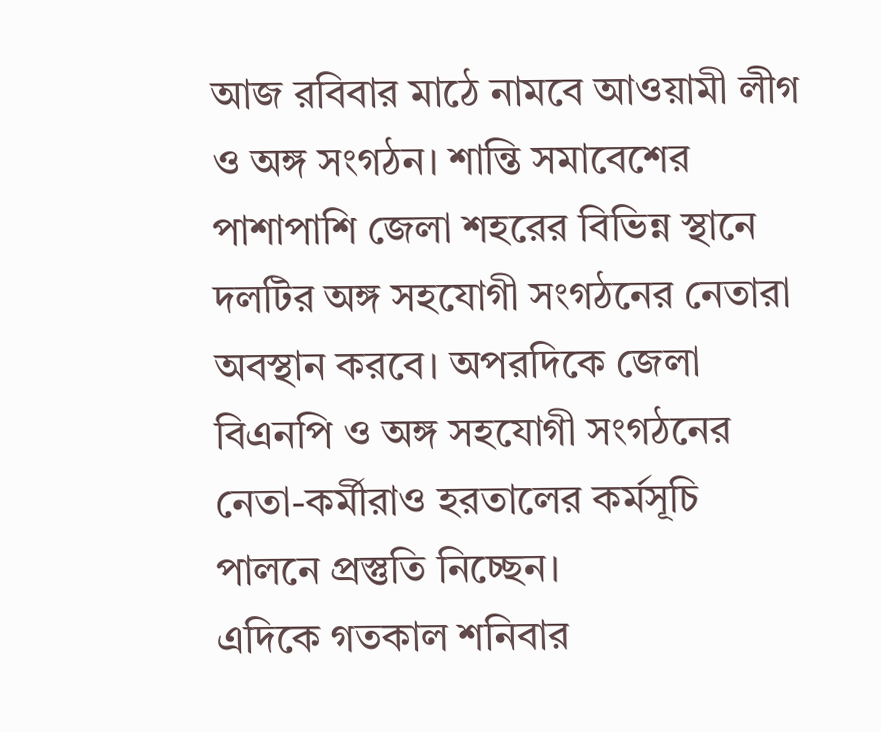আজ রবিবার মাঠে নামবে আওয়ামী লীগ ও অঙ্গ সংগঠন। শান্তি সমাবেশের পাশাপাশি জেলা শহরের বিভিন্ন স্থানে দলটির অঙ্গ সহযোগী সংগঠনের নেতারা অবস্থান করবে। অপরদিকে জেলা বিএনপি ও অঙ্গ সহযোগী সংগঠনের নেতা-কর্মীরাও হরতালের কর্মসূচি পালনে প্রস্তুতি নিচ্ছেন।
এদিকে গতকাল শনিবার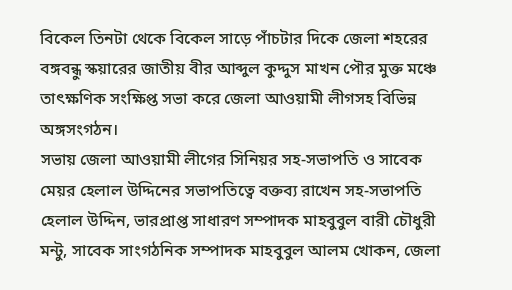বিকেল তিনটা থেকে বিকেল সাড়ে পাঁচটার দিকে জেলা শহরের বঙ্গবন্ধু স্কয়ারের জাতীয় বীর আব্দুল কুদ্দুস মাখন পৌর মুক্ত মঞ্চে তাৎক্ষণিক সংক্ষিপ্ত সভা করে জেলা আওয়ামী লীগসহ বিভিন্ন অঙ্গসংগঠন।
সভায় জেলা আওয়ামী লীগের সিনিয়র সহ-সভাপতি ও সাবেক মেয়র হেলাল উদ্দিনের সভাপতিত্বে বক্তব্য রাখেন সহ-সভাপতি হেলাল উদ্দিন, ভারপ্রাপ্ত সাধারণ সম্পাদক মাহবুবুল বারী চৌধুরী মন্টু, সাবেক সাংগঠনিক সম্পাদক মাহবুবুল আলম খোকন, জেলা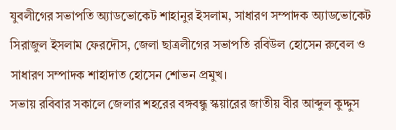যুবলীগের সভাপতি অ্যাডভোকেট শাহানুর ইসলাম, সাধারণ সম্পাদক অ্যাডভোকেট সিরাজুল ইসলাম ফেরদৌস, জেলা ছাত্রলীগের সভাপতি রবিউল হোসেন রুবেল ও সাধারণ সম্পাদক শাহাদাত হোসেন শোভন প্রমুখ।
সভায় রবিবার সকালে জেলার শহরের বঙ্গবন্ধু স্কয়ারের জাতীয় বীর আব্দুল কুদ্দুস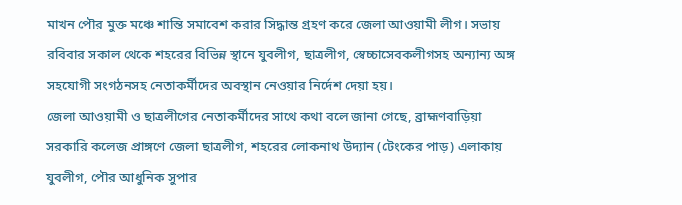মাখন পৌর মুক্ত মঞ্চে শান্তি সমাবেশ করার সিদ্ধান্ত গ্রহণ করে জেলা আওয়ামী লীগ। সভায় রবিবার সকাল থেকে শহরের বিভিন্ন স্থানে যুবলীগ, ছাত্রলীগ, স্বেচ্চাসেবকলীগসহ অন্যান্য অঙ্গ সহযোগী সংগঠনসহ নেতাকর্মীদের অবস্থান নেওয়ার নির্দেশ দেয়া হয়।
জেলা আওয়ামী ও ছাত্রলীগের নেতাকর্মীদের সাথে কথা বলে জানা গেছে, ব্রাহ্মণবাড়িয়া সরকারি কলেজ প্রাঙ্গণে জেলা ছাত্রলীগ, শহরের লোকনাথ উদ্যান (টেংকের পাড়) এলাকায় যুবলীগ, পৌর আধুনিক সুপার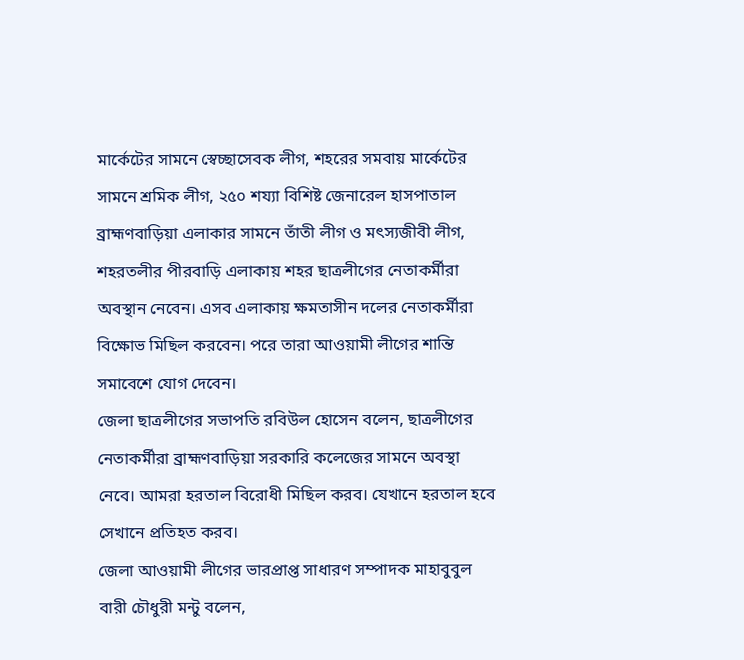মার্কেটের সামনে স্বেচ্ছাসেবক লীগ, শহরের সমবায় মার্কেটের সামনে শ্রমিক লীগ, ২৫০ শয্যা বিশিষ্ট জেনারেল হাসপাতাল ব্রাহ্মণবাড়িয়া এলাকার সামনে তাঁতী লীগ ও মৎস্যজীবী লীগ, শহরতলীর পীরবাড়ি এলাকায় শহর ছাত্রলীগের নেতাকর্মীরা অবস্থান নেবেন। এসব এলাকায় ক্ষমতাসীন দলের নেতাকর্মীরা বিক্ষোভ মিছিল করবেন। পরে তারা আওয়ামী লীগের শান্তি সমাবেশে যোগ দেবেন।
জেলা ছাত্রলীগের সভাপতি রবিউল হোসেন বলেন, ছাত্রলীগের নেতাকর্মীরা ব্রাহ্মণবাড়িয়া সরকারি কলেজের সামনে অবস্থা নেবে। আমরা হরতাল বিরোধী মিছিল করব। যেখানে হরতাল হবে সেখানে প্রতিহত করব।
জেলা আওয়ামী লীগের ভারপ্রাপ্ত সাধারণ সম্পাদক মাহাবুবুল বারী চৌধুরী মন্টু বলেন,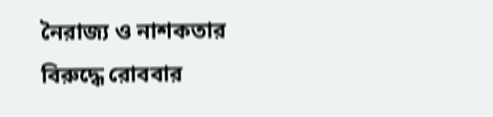নৈরাজ্য ও নাশকতার বিরুদ্ধে রোববার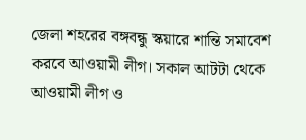জেলা শহরের বঙ্গবন্ধু স্কয়ারে শান্তি সমাবেশ করবে আওয়ামী লীগ। সকাল আটটা থেকে আওয়ামী লীগ ও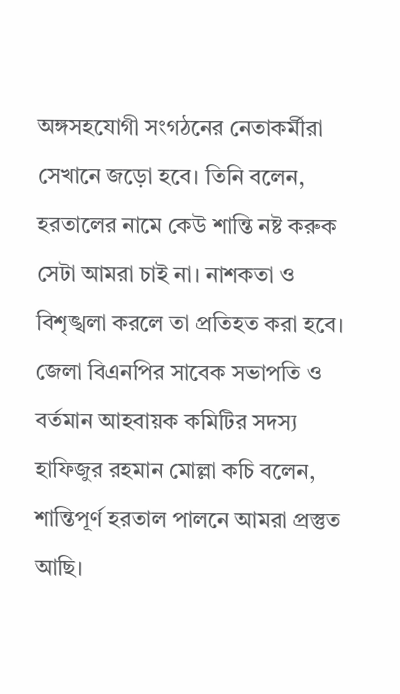অঙ্গসহযোগী সংগঠনের নেতাকর্মীরা সেখানে জড়ো হবে। তিনি বলেন, হরতালের নামে কেউ শান্তি নষ্ট করুক সেটা আমরা চাই না। নাশকতা ও বিশৃঙ্খলা করলে তা প্রতিহত করা হবে।
জেলা বিএনপির সাবেক সভাপতি ও বর্তমান আহবায়ক কমিটির সদস্য হাফিজুর রহমান মোল্লা কচি বলেন, শান্তিপূর্ণ হরতাল পালনে আমরা প্রস্তুত আছি।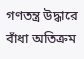গণতন্ত্র উদ্ধারে বাঁধা অতিক্রম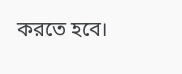করতে হবে।